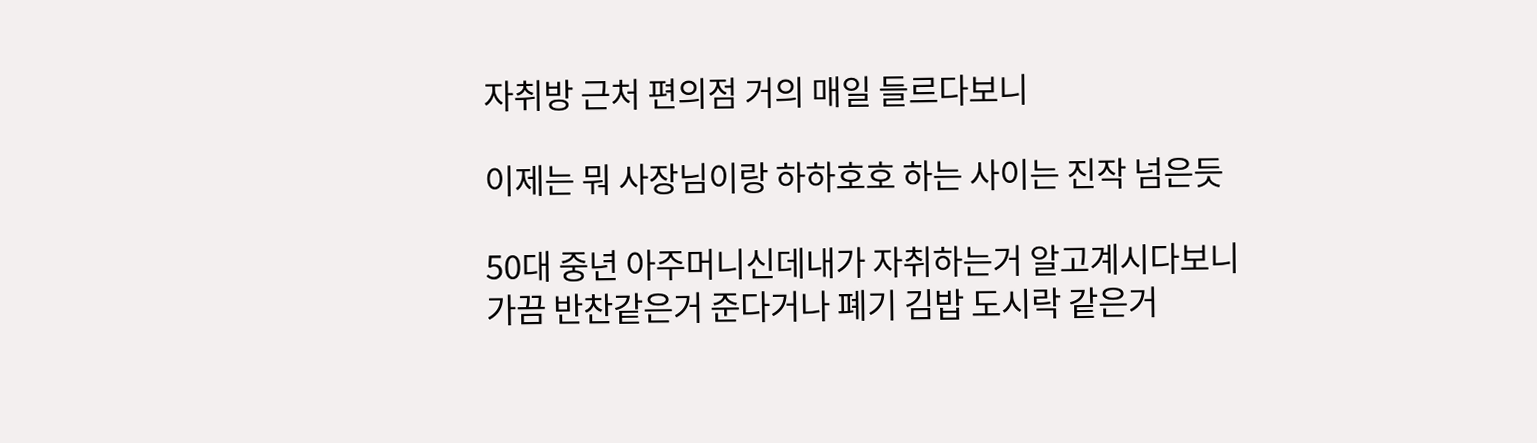자취방 근처 편의점 거의 매일 들르다보니

이제는 뭐 사장님이랑 하하호호 하는 사이는 진작 넘은듯

50대 중년 아주머니신데내가 자취하는거 알고계시다보니
가끔 반찬같은거 준다거나 폐기 김밥 도시락 같은거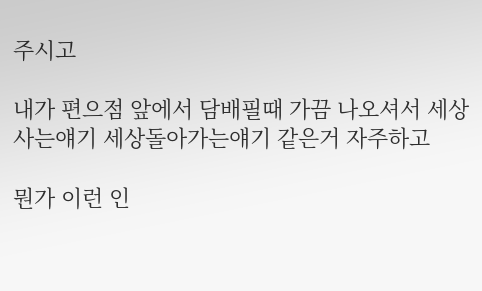주시고

내가 편으점 앞에서 담배필때 가끔 나오셔서 세상사는얘기 세상돌아가는얘기 같은거 자주하고

뭔가 이런 인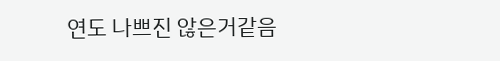연도 나쁘진 않은거같음